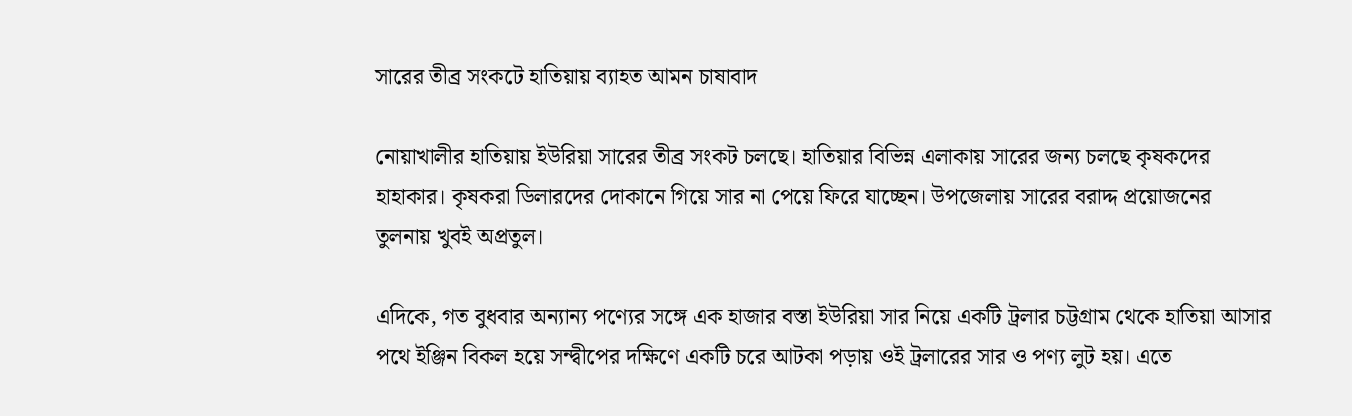সারের তীব্র সংকটে হাতিয়ায় ব্যাহত আমন চাষাবাদ

নোয়াখালীর হাতিয়ায় ইউরিয়া সারের তীব্র সংকট চলছে। হাতিয়ার বিভিন্ন এলাকায় সারের জন্য চলছে কৃষকদের হাহাকার। কৃষকরা ডিলারদের দোকানে গিয়ে সার না পেয়ে ফিরে যাচ্ছেন। উপজেলায় সারের বরাদ্দ প্রয়োজনের তুলনায় খুবই অপ্রতুল।

এদিকে, গত বুধবার অন্যান্য পণ্যের সঙ্গে এক হাজার বস্তা ইউরিয়া সার নিয়ে একটি ট্রলার চট্টগ্রাম থেকে হাতিয়া আসার পথে ইঞ্জিন বিকল হয়ে সন্দ্বীপের দক্ষিণে একটি চরে আটকা পড়ায় ওই ট্রলারের সার ও পণ্য লুট হয়। এতে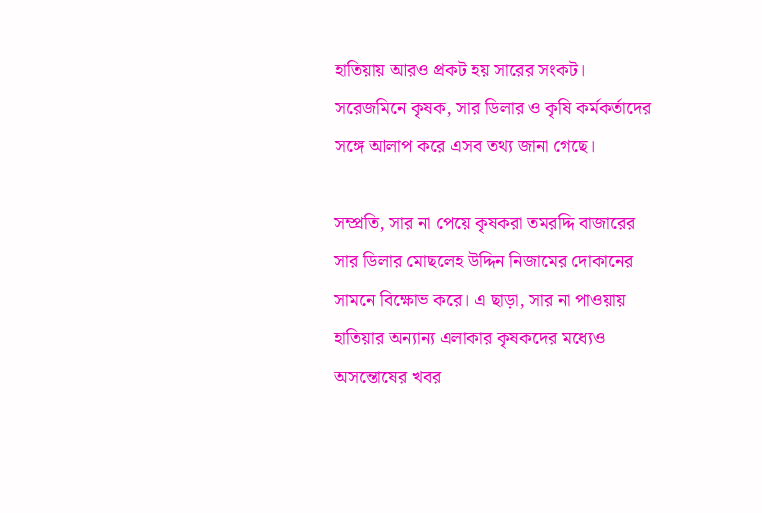হাতিয়ায় আরও প্রকট হয় সারের সংকট। সরেজমিনে কৃষক, সার ডিলার ও কৃষি কর্মকর্তাদের সঙ্গে আলাপ করে এসব তথ্য জানা গেছে।

সম্প্রতি, সার না পেয়ে কৃষকরা তমরদ্দি বাজারের সার ডিলার মোছলেহ উদ্দিন নিজামের দোকানের সামনে বিক্ষোভ করে। এ ছাড়া, সার না পাওয়ায় হাতিয়ার অন্যান্য এলাকার কৃষকদের মধ্যেও অসন্তোষের খবর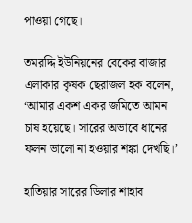পাওয়া গেছে।

তমরদ্দি ইউনিয়নের বেকের বাজার এলাকার কৃষক ছেরাজল হক বলেন, ‘আমার একশ একর জমিতে আমন চাষ হয়েছে। সারের অভাবে ধানের ফলন ভালো না হওয়ার শঙ্কা দেখছি।’

হাতিয়ার সারের ডিলার শাহাব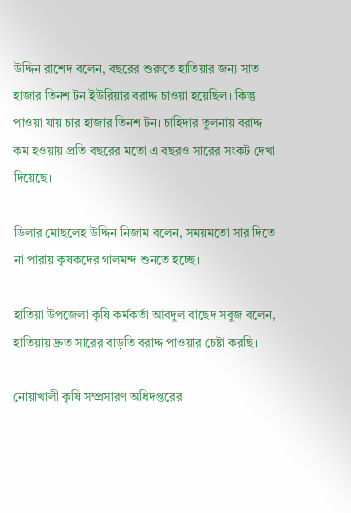উদ্দিন রাশেদ বলেন, বছরের শুরুতে হাতিয়ার জন্য সাত হাজার তিনশ টন ইউরিয়ার বরাদ্দ চাওয়া হয়েছিল। কিন্তু পাওয়া যায় চার হাজার তিনশ টন। চাহিদার তুলনায় বরাদ্দ কম হওয়ায় প্রতি বছরের মতো এ বছরও সারের সংকট দেখা দিয়েছে।

ডিলার মোছলেহ উদ্দিন নিজাম বলেন, সময়মতো সার দিতে না পারায় কৃষকদের গালমন্দ শুনতে হচ্ছে।

হাতিয়া উপজেলা কৃষি কর্মকর্তা আবদুল বাছেদ সবুজ বলেন, হাতিয়ায় দ্রুত সারের বাড়তি বরাদ্দ পাওয়ার চেষ্টা করছি।

নোয়াখালী কৃষি সম্প্রসারণ অধিদপ্তরের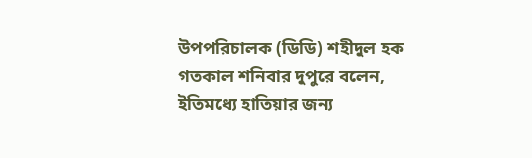উপপরিচালক (ডিডি) শহীদুল হক গতকাল শনিবার দুপুরে বলেন, ইতিমধ্যে হাতিয়ার জন্য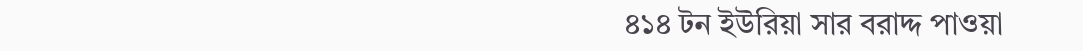৪১৪ টন ইউরিয়া সার বরাদ্দ পাওয়া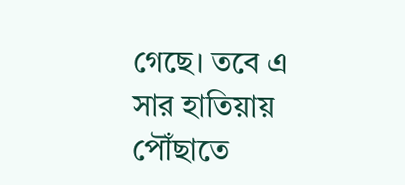গেছে। তবে এ সার হাতিয়ায় পৌঁছাতে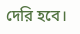দেরি হবে।